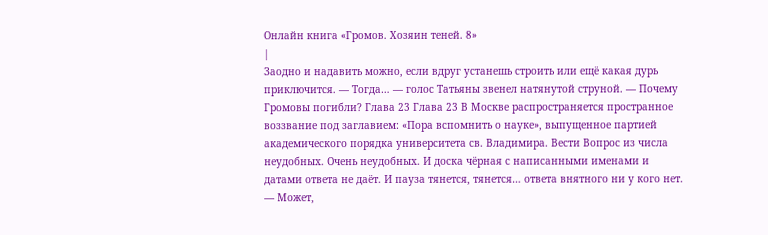Онлайн книга «Громов. Хозяин теней. 8»
|
Заодно и надавить можно, если вдруг устанешь строить или ещё какая дурь приключится. — Тогда… — голос Татьяны звенел натянутой струной. — Почему Громовы погибли? Глава 23 Глава 23 В Москве распространяется пространное воззвание под заглавием: «Пора вспомнить о науке», выпущенное партией академического порядка университета св. Владимира. Вести Вопрос из числа неудобных. Очень неудобных. И доска чёрная с написанными именами и датами ответа не даёт. И пауза тянется, тянется… ответа внятного ни у кого нет. — Может,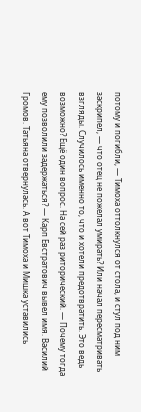потому и погибли, — Тимоха оттолкнулся от стола, и стул под ним заскрипел, — что отец не пожелал умирать? Или начал пересматривать взгляды. Случилось именно то, что и хотели предотвратить. Это ведь возможно? Ещё один вопрос. На сей раз риторический. — Почему тогда ему позволили задержаться? — Карп Евстратович вывел имя. Василий Громов. Татьяна отвернулась. А вот Тимоха и Мишка уставились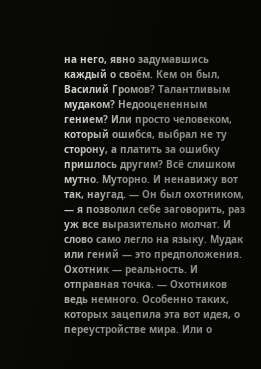на него, явно задумавшись каждый о своём. Кем он был, Василий Громов? Талантливым мудаком? Недооцененным гением? Или просто человеком, который ошибся, выбрал не ту сторону, а платить за ошибку пришлось другим? Всё слишком мутно. Муторно. И ненавижу вот так, наугад. — Он был охотником, — я позволил себе заговорить, раз уж все выразительно молчат. И слово само легло на языку. Мудак или гений — это предположения. Охотник — реальность. И отправная точка. — Охотников ведь немного. Особенно таких, которых зацепила эта вот идея, о переустройстве мира. Или о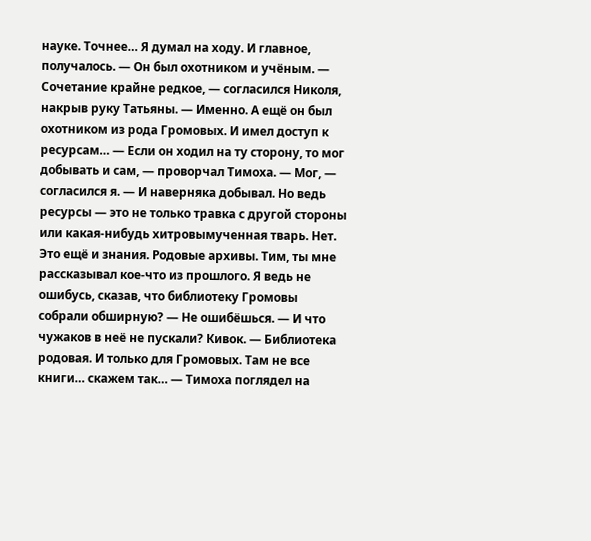науке. Точнее… Я думал на ходу. И главное, получалось. — Он был охотником и учёным. — Сочетание крайне редкое, — согласился Николя, накрыв руку Татьяны. — Именно. А ещё он был охотником из рода Громовых. И имел доступ к ресурсам… — Если он ходил на ту сторону, то мог добывать и сам, — проворчал Тимоха. — Мог, — согласился я. — И наверняка добывал. Но ведь ресурсы — это не только травка с другой стороны или какая-нибудь хитровымученная тварь. Нет. Это ещё и знания. Родовые архивы. Тим, ты мне рассказывал кое-что из прошлого. Я ведь не ошибусь, сказав, что библиотеку Громовы собрали обширную? — Не ошибёшься. — И что чужаков в неё не пускали? Кивок. — Библиотека родовая. И только для Громовых. Там не все книги… скажем так… — Тимоха поглядел на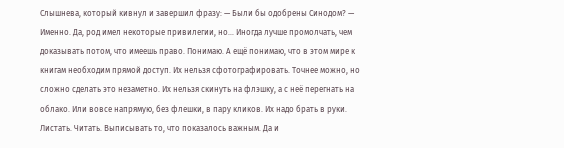Слышнева, который кивнул и завершил фразу: — Были бы одобрены Синодом? — Именно. Да, род имел некоторые привилегии, но… Иногда лучше промолчать, чем доказывать потом, что имеешь право. Понимаю. А ещё понимаю, что в этом мире к книгам необходим прямой доступ. Их нельзя сфотографировать. Точнее можно, но сложно сделать это незаметно. Их нельзя скинуть на флэшку, а с неё перегнать на облако. Или вовсе напрямую, без флешки, в пару кликов. Их надо брать в руки. Листать. Читать. Выписывать то, что показалось важным. Да и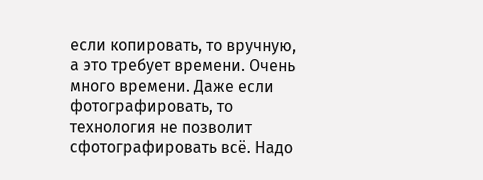если копировать, то вручную, а это требует времени. Очень много времени. Даже если фотографировать, то технология не позволит сфотографировать всё. Надо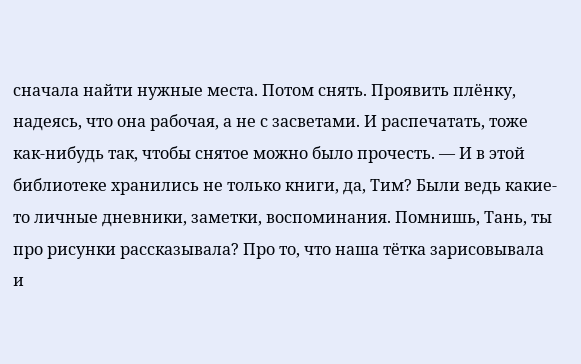сначала найти нужные места. Потом снять. Проявить плёнку, надеясь, что она рабочая, а не с засветами. И распечатать, тоже как-нибудь так, чтобы снятое можно было прочесть. — И в этой библиотеке хранились не только книги, да, Тим? Были ведь какие-то личные дневники, заметки, воспоминания. Помнишь, Тань, ты про рисунки рассказывала? Про то, что наша тётка зарисовывала и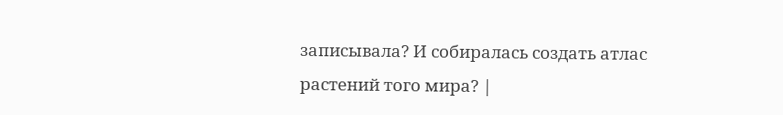записывала? И собиралась создать атлас растений того мира? |